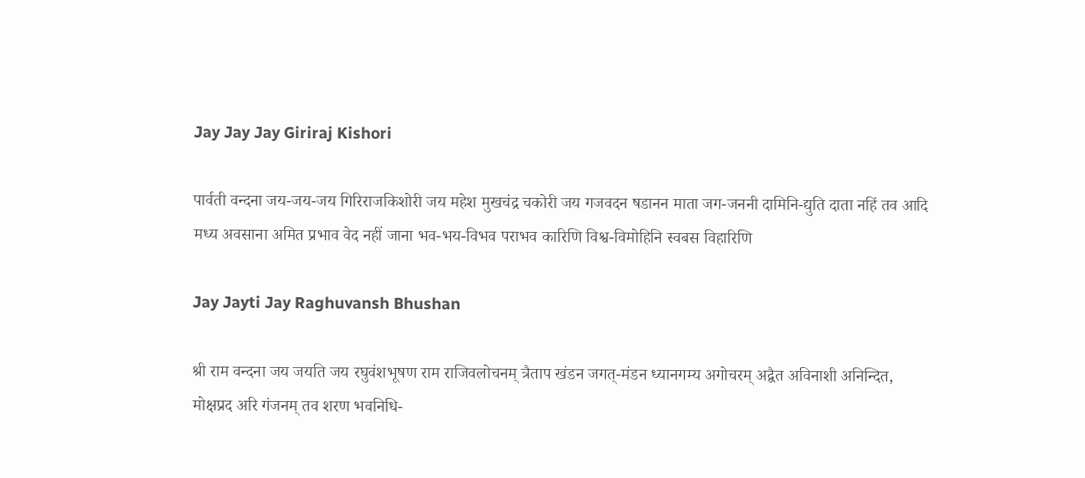Jay Jay Jay Giriraj Kishori

पार्वती वन्दना जय-जय-जय गिरिराजकिशोरी जय महेश मुखचंद्र चकोरी जय गजवदन षडानन माता जग-जननी दामिनि-द्युति दाता नहिं तव आदि मध्य अवसाना अमित प्रभाव वेद नहीं जाना भव-भय-विभव पराभव कारिणि विश्व-विमोहिनि स्वबस विहारिणि

Jay Jayti Jay Raghuvansh Bhushan

श्री राम वन्दना जय जयति जय रघुवंशभूषण राम राजिवलोचनम् त्रैताप खंडन जगत्-मंडन ध्यानगम्य अगोचरम् अद्वैत अविनाशी अनिन्दित, मोक्षप्रद अरि गंजनम् तव शरण भवनिधि-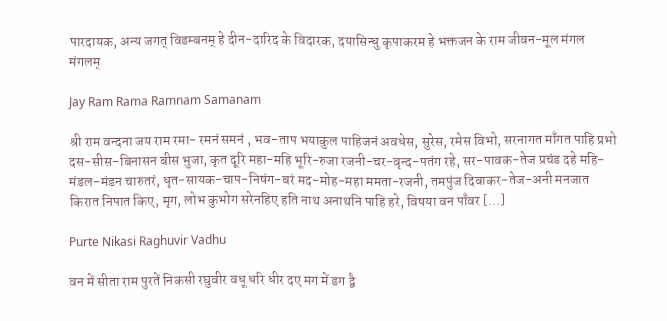पारदायक, अन्य जगत् विडम्बनम् हे दीन-दारिद के विदारक, दयासिन्धु कृपाकरम हे भक्तजन के राम जीवन-मूल मंगल मंगलम्

Jay Ram Rama Ramnam Samanam

श्री राम वन्दना जय राम रमा- रमनं समनं , भव-ताप भयाकुल पाहिजनं अवधेस, सुरेस, रमेस विभो, सरनागत माँगत पाहि प्रभो दस-सीस-बिनासन बीस भुजा, कृत दूरि महा-महि भूरि-रुजा रजनी-चर-वृन्द-पतंग रहे, सर-पावक-तेज प्रचंड दहे महि-मंडल-मंडन चारुतरं, धृत-सायक-चाप-निषंग-बरं मद-मोह-महा ममता-रजनी, तमपुंज दिवाकर-तेज-अनी मनजात किरात निपात किए, मृग, लोभ कुभोग सरेनहिए हति नाथ अनाथनि पाहि हरे, विषया वन पाँवर […]

Purte Nikasi Raghuvir Vadhu

वन में सीता राम पुरतें निकसी रघुवीर वधू धरि धीर दए मग में डग द्वै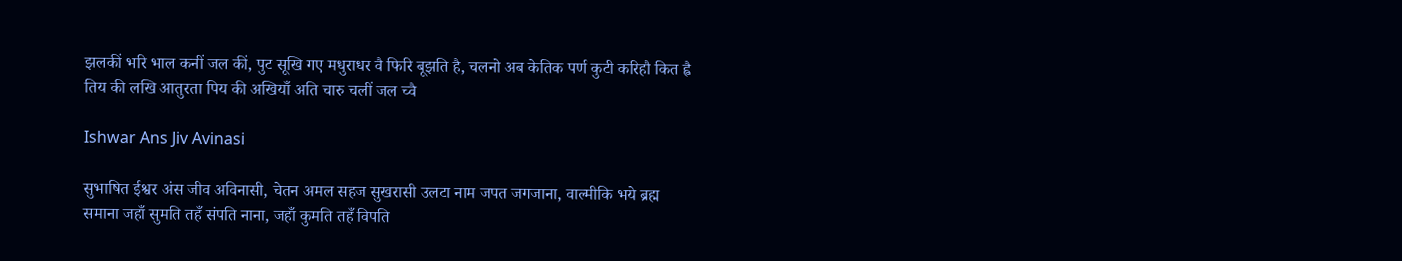झलकीं भरि भाल कनीं जल कीं, पुट सूखि गए मधुराधर वै फिरि बूझति है, चलनो अब केतिक पर्ण कुटी करिहौ कित ह्वै तिय की लखि आतुरता पिय की अखियाँ अति चारु चलीं जल च्वै

Ishwar Ans Jiv Avinasi

सुभाषित ईश्वर अंस जीव अविनासी, चेतन अमल सहज सुखरासी उलटा नाम जपत जगजाना, वाल्मीकि भये ब्रह्म समाना जहाँ सुमति तहँ संपति नाना, जहाँ कुमति तहँ विपति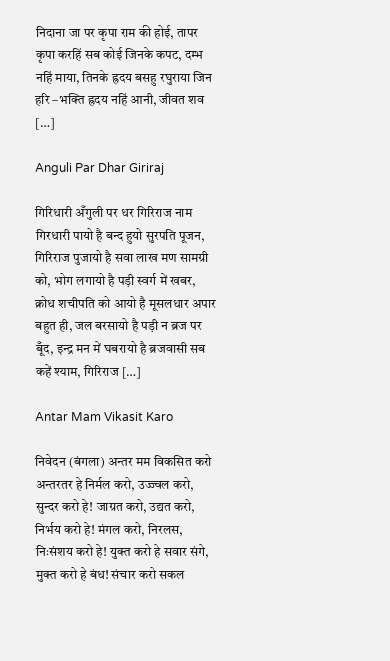निदाना जा पर कृपा राम की होई, तापर कृपा करहिं सब कोई जिनके कपट, दम्भ नहिं माया, तिनके ह्रदय बसहु रघुराया जिन हरि –भक्ति ह्रदय नहिं आनी, जीवत शव […]

Anguli Par Dhar Giriraj

गिरिधारी अँगुली पर धर गिरिराज नाम गिरधारी पायो है बन्द हुयो सुरपति पूजन, गिरिराज पुजायो है सवा लाख मण सामग्री को, भोग लगायो है पड़ी स्वर्ग में खबर, क्रोध शचीपति को आयो है मूसलधार अपार बहुत ही, जल बरसायो है पड़ी न ब्रज पर बूँद, इन्द्र मन में घबरायो है ब्रजवासी सब कहें श्याम, गिरिराज […]

Antar Mam Vikasit Karo

निवेदन (बंगला) अन्तर मम विकसित करो अन्तरतर हे निर्मल करो, उज्ज्वल करो, सुन्दर करो हे! जाग्रत करो, उद्यत करो, निर्भय करो हे! मंगल करो, निरलस, निःसंशय करो हे! युक्त करो हे सवार संगे, मुक्त करो हे बंध! संचार करो सकल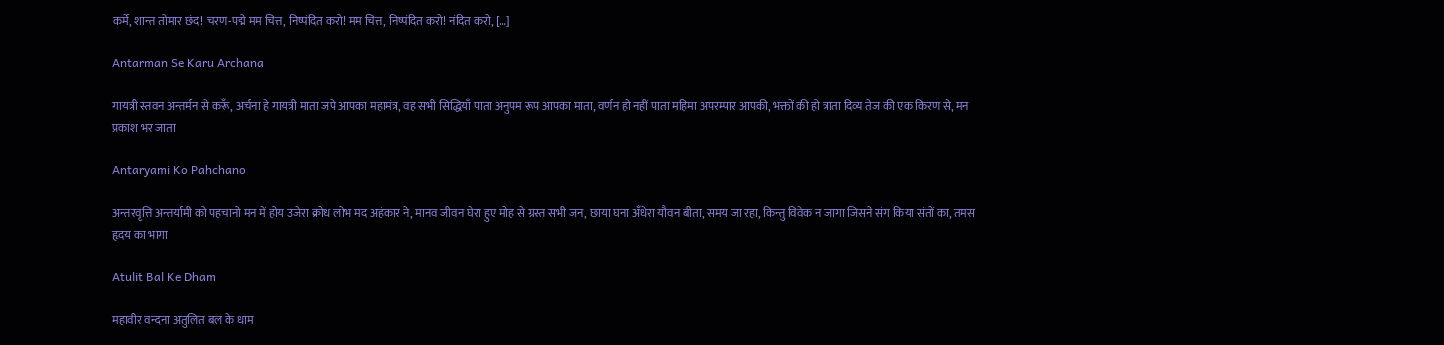कर्मे, शान्त तोमार छंद! चरण-पद्मे मम चित्त, निष्पंदित करो! मम चित्त, निष्पंदित करो! नंदित करो, […]

Antarman Se Karu Archana

गायत्री स्तवन अन्तर्मन से करूँ, अर्चना हे गायत्री माता जपे आपका महामंत्र, वह सभी सिद्धियाँ पाता अनुपम रूप आपका माता, वर्णन हो नहीं पाता महिमा अपरम्पार आपकी, भक्तों की हो त्राता दिव्य तेज की एक किरण से, मन प्रकाश भर जाता

Antaryami Ko Pahchano

अन्तरवृत्ति अन्तर्यामी को पहचानो मन में होय उजेरा क्रोध लोभ मद अहंकार ने, मानव जीवन घेरा हुए मोह से ग्रस्त सभी जन, छाया घना अँधेरा यौवन बीता, समय जा रहा, किन्तु विवेक न जागा जिसने संग किया संतों का, तमस हृदय का भागा

Atulit Bal Ke Dham

महावीर वन्दना अतुलित बल के धाम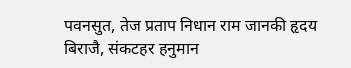पवनसुत, तेज प्रताप निधान राम जानकी हृदय बिराजै, संकटहर हनुमान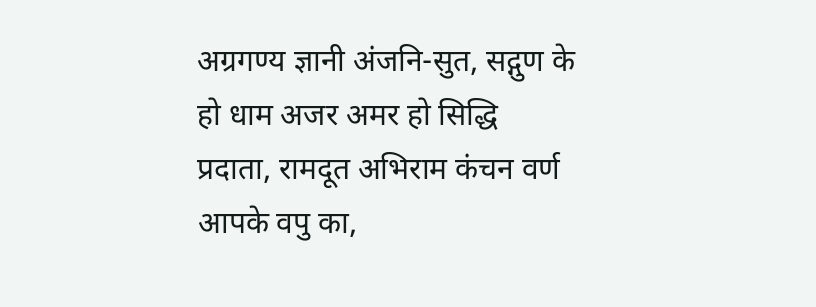अग्रगण्य ज्ञानी अंजनि-सुत, सद्गुण के हो धाम अजर अमर हो सिद्धि प्रदाता, रामदूत अभिराम कंचन वर्ण आपके वपु का,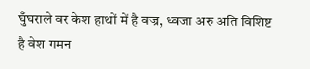घुँघराले वर केश हाथों में है वज्र, ध्वजा अरु अति विशिष्ट है वेश गमन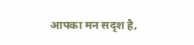आपका मन सदृश है,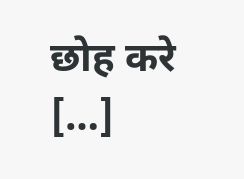छोह करे […]